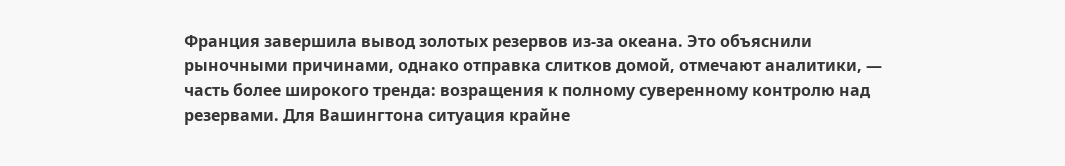Франция завершила вывод золотых резервов из-за океана. Это объяснили рыночными причинами, однако отправка слитков домой, отмечают аналитики, — часть более широкого тренда: возращения к полному суверенному контролю над резервами. Для Вашингтона ситуация крайне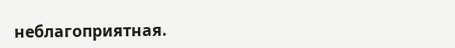неблагоприятная.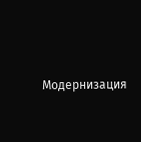Модернизация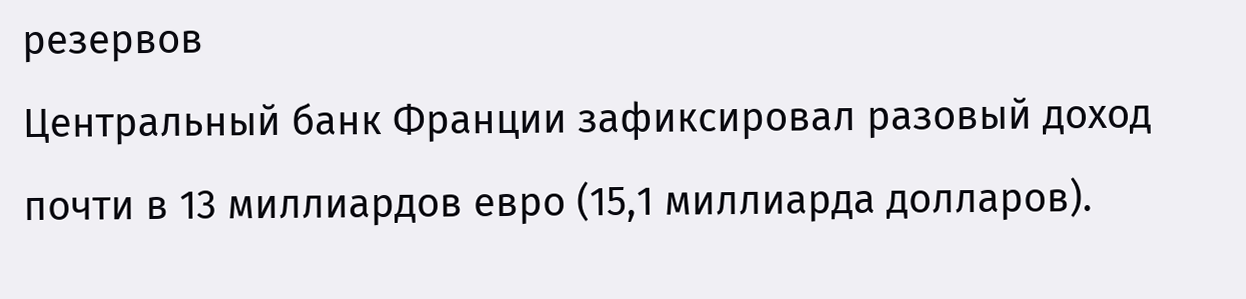резервов
Центральный банк Франции зафиксировал разовый доход почти в 13 миллиардов евро (15,1 миллиарда долларов).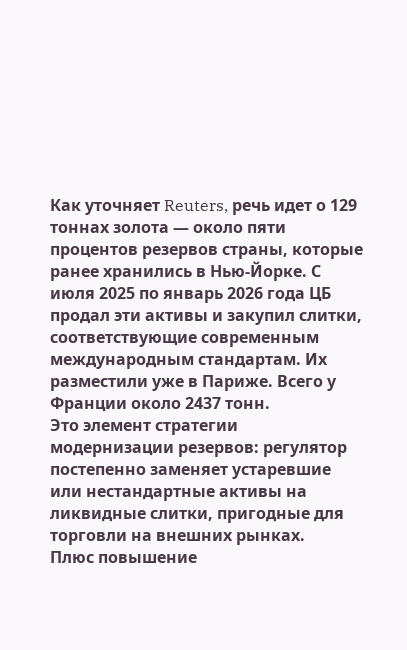Как уточняет Reuters, речь идет о 129 тоннах золота — около пяти процентов резервов страны, которые ранее хранились в Нью-Йорке. С июля 2025 по январь 2026 года ЦБ продал эти активы и закупил слитки, соответствующие современным международным стандартам. Их разместили уже в Париже. Всего у Франции около 2437 тонн.
Это элемент стратегии модернизации резервов: регулятор постепенно заменяет устаревшие или нестандартные активы на ликвидные слитки, пригодные для торговли на внешних рынках.
Плюс повышение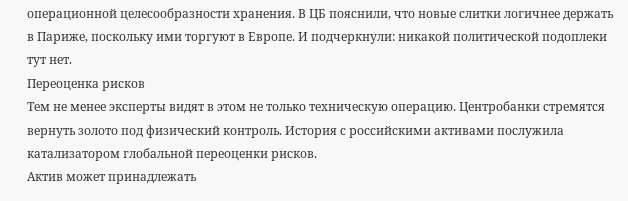операционной целесообразности хранения. В ЦБ пояснили, что новые слитки логичнее держать в Париже, поскольку ими торгуют в Европе. И подчеркнули: никакой политической подоплеки тут нет.
Переоценка рисков
Тем не менее эксперты видят в этом не только техническую операцию. Центробанки стремятся вернуть золото под физический контроль. История с российскими активами послужила катализатором глобальной переоценки рисков.
Актив может принадлежать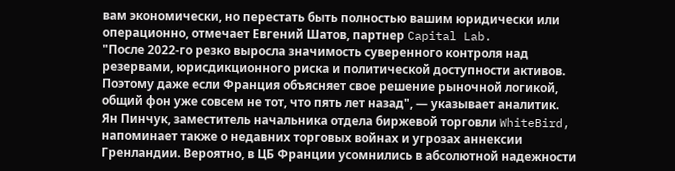вам экономически, но перестать быть полностью вашим юридически или операционно, отмечает Евгений Шатов, партнер Capital Lab.
"После 2022-го резко выросла значимость суверенного контроля над резервами, юрисдикционного риска и политической доступности активов. Поэтому даже если Франция объясняет свое решение рыночной логикой, общий фон уже совсем не тот, что пять лет назад", — указывает аналитик.
Ян Пинчук, заместитель начальника отдела биржевой торговли WhiteBird, напоминает также о недавних торговых войнах и угрозах аннексии Гренландии. Вероятно, в ЦБ Франции усомнились в абсолютной надежности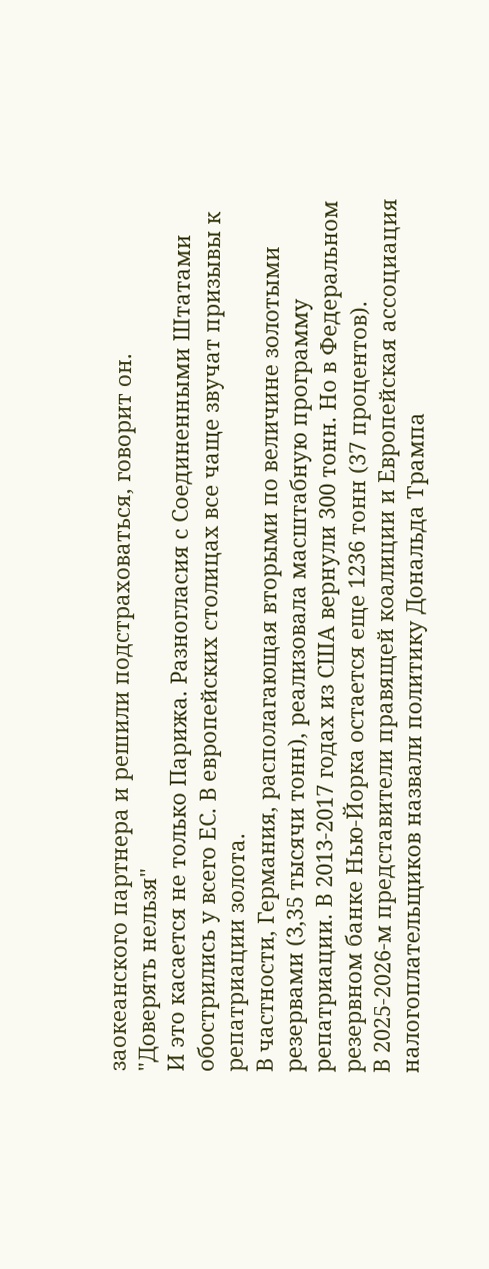заокеанского партнера и решили подстраховаться, говорит он.
"Доверять нельзя"
И это касается не только Парижа. Разногласия с Соединенными Штатами обострились у всего ЕС. В европейских столицах все чаще звучат призывы к репатриации золота.
В частности, Германия, располагающая вторыми по величине золотыми резервами (3,35 тысячи тонн), реализовала масштабную программу репатриации. В 2013-2017 годах из США вернули 300 тонн. Но в Федеральном резервном банке Нью-Йорка остается еще 1236 тонн (37 процентов).
В 2025-2026-м представители правящей коалиции и Европейская ассоциация налогоплательщиков назвали политику Дональда Трампа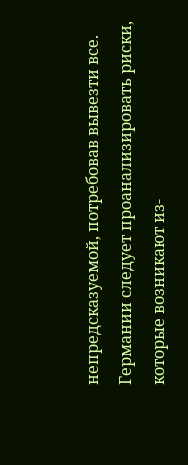непредсказуемой, потребовав вывезти все.
Германии следует проанализировать риски, которые возникают из-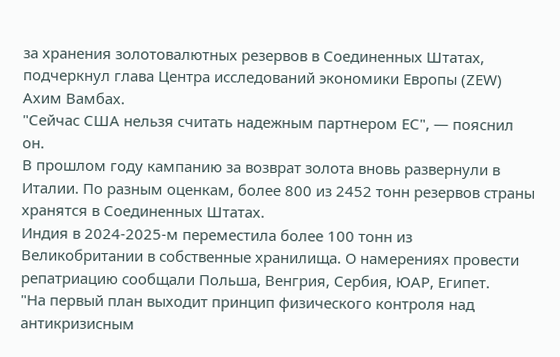за хранения золотовалютных резервов в Соединенных Штатах, подчеркнул глава Центра исследований экономики Европы (ZEW) Ахим Вамбах.
"Сейчас США нельзя считать надежным партнером ЕС", — пояснил он.
В прошлом году кампанию за возврат золота вновь развернули в Италии. По разным оценкам, более 800 из 2452 тонн резервов страны хранятся в Соединенных Штатах.
Индия в 2024-2025-м переместила более 100 тонн из Великобритании в собственные хранилища. О намерениях провести репатриацию сообщали Польша, Венгрия, Сербия, ЮАР, Египет.
"На первый план выходит принцип физического контроля над антикризисным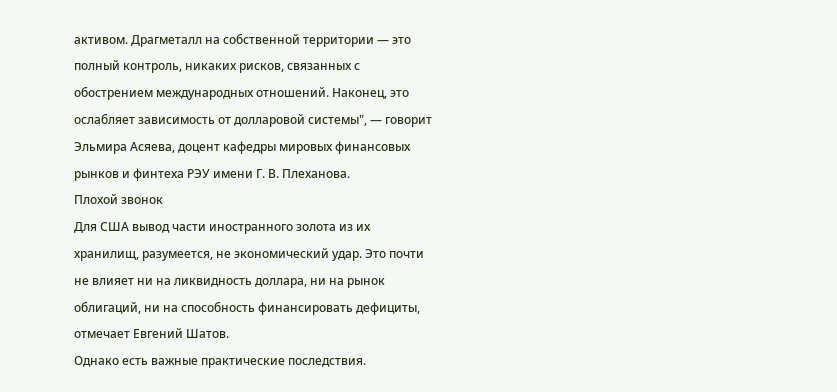активом. Драгметалл на собственной территории — это полный контроль, никаких рисков, связанных с обострением международных отношений. Наконец, это ослабляет зависимость от долларовой системы", — говорит Эльмира Асяева, доцент кафедры мировых финансовых рынков и финтеха РЭУ имени Г. В. Плеханова.
Плохой звонок
Для США вывод части иностранного золота из их хранилищ, разумеется, не экономический удар. Это почти не влияет ни на ликвидность доллара, ни на рынок облигаций, ни на способность финансировать дефициты, отмечает Евгений Шатов.
Однако есть важные практические последствия.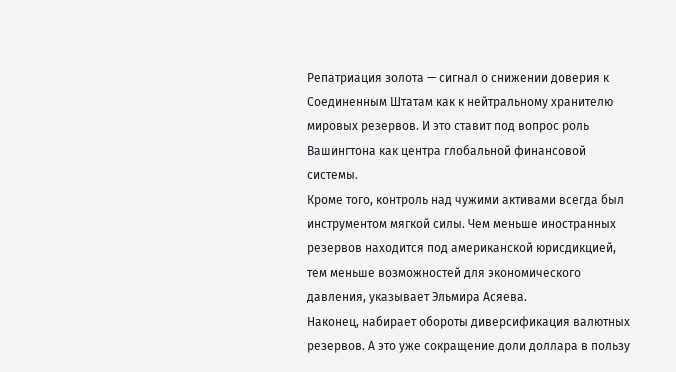Репатриация золота — сигнал о снижении доверия к Соединенным Штатам как к нейтральному хранителю мировых резервов. И это ставит под вопрос роль Вашингтона как центра глобальной финансовой системы.
Кроме того, контроль над чужими активами всегда был инструментом мягкой силы. Чем меньше иностранных резервов находится под американской юрисдикцией, тем меньше возможностей для экономического давления, указывает Эльмира Асяева.
Наконец, набирает обороты диверсификация валютных резервов. А это уже сокращение доли доллара в пользу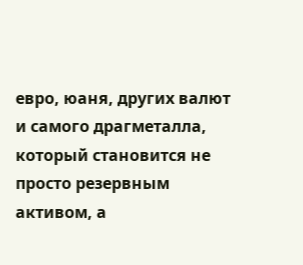евро, юаня, других валют и самого драгметалла, который становится не просто резервным активом, а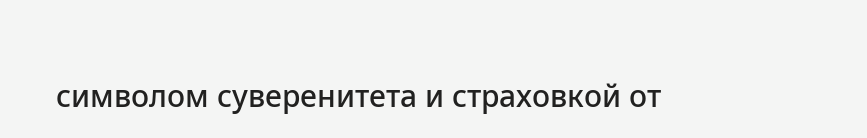символом суверенитета и страховкой от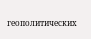геополитических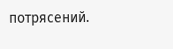потрясений.